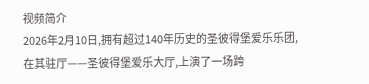视频简介
2026年2月10日,拥有超过140年历史的圣彼得堡爱乐乐团,在其驻厅——圣彼得堡爱乐大厅,上演了一场跨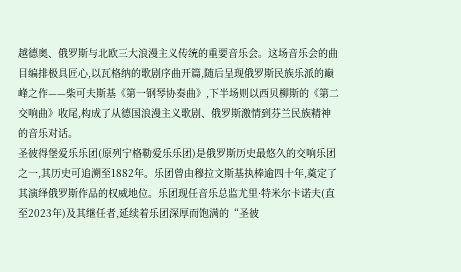越德奥、俄罗斯与北欧三大浪漫主义传统的重要音乐会。这场音乐会的曲目编排极具匠心,以瓦格纳的歌剧序曲开篇,随后呈现俄罗斯民族乐派的巅峰之作——柴可夫斯基《第一钢琴协奏曲》,下半场则以西贝柳斯的《第二交响曲》收尾,构成了从德国浪漫主义歌剧、俄罗斯激情到芬兰民族精神的音乐对话。
圣彼得堡爱乐乐团(原列宁格勒爱乐乐团)是俄罗斯历史最悠久的交响乐团之一,其历史可追溯至1882年。乐团曾由穆拉文斯基执棒逾四十年,奠定了其演绎俄罗斯作品的权威地位。乐团现任音乐总监尤里·特米尔卡诺夫(直至2023年)及其继任者,延续着乐团深厚而饱满的“圣彼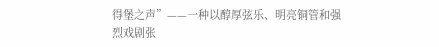得堡之声”——一种以醇厚弦乐、明亮铜管和强烈戏剧张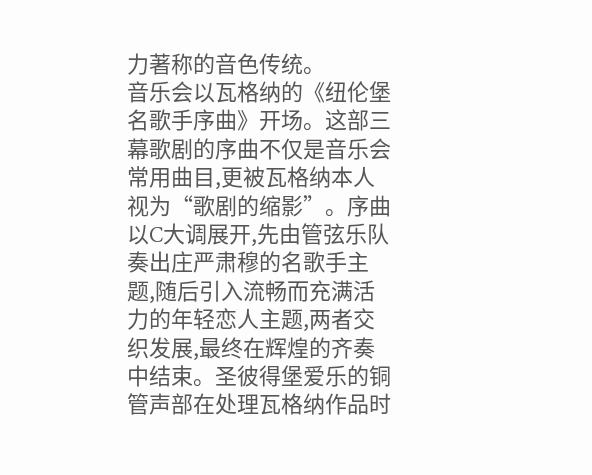力著称的音色传统。
音乐会以瓦格纳的《纽伦堡名歌手序曲》开场。这部三幕歌剧的序曲不仅是音乐会常用曲目,更被瓦格纳本人视为“歌剧的缩影”。序曲以C大调展开,先由管弦乐队奏出庄严肃穆的名歌手主题,随后引入流畅而充满活力的年轻恋人主题,两者交织发展,最终在辉煌的齐奏中结束。圣彼得堡爱乐的铜管声部在处理瓦格纳作品时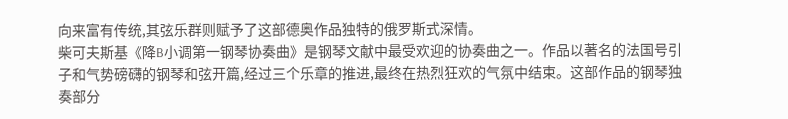向来富有传统,其弦乐群则赋予了这部德奥作品独特的俄罗斯式深情。
柴可夫斯基《降B小调第一钢琴协奏曲》是钢琴文献中最受欢迎的协奏曲之一。作品以著名的法国号引子和气势磅礴的钢琴和弦开篇,经过三个乐章的推进,最终在热烈狂欢的气氛中结束。这部作品的钢琴独奏部分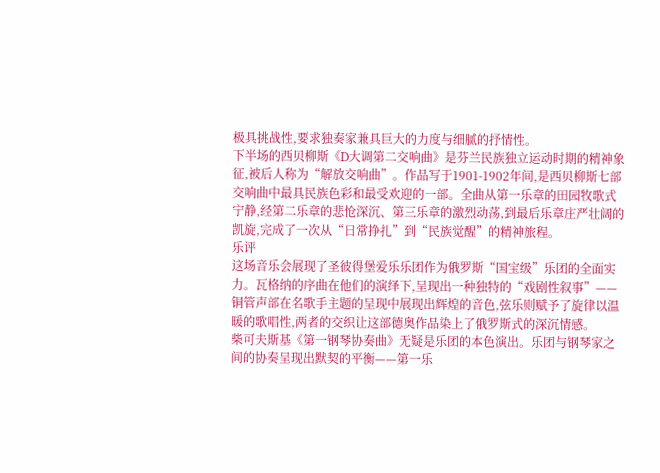极具挑战性,要求独奏家兼具巨大的力度与细腻的抒情性。
下半场的西贝柳斯《D大调第二交响曲》是芬兰民族独立运动时期的精神象征,被后人称为“解放交响曲”。作品写于1901-1902年间,是西贝柳斯七部交响曲中最具民族色彩和最受欢迎的一部。全曲从第一乐章的田园牧歌式宁静,经第二乐章的悲怆深沉、第三乐章的激烈动荡,到最后乐章庄严壮阔的凯旋,完成了一次从“日常挣扎”到“民族觉醒”的精神旅程。
乐评
这场音乐会展现了圣彼得堡爱乐乐团作为俄罗斯“国宝级”乐团的全面实力。瓦格纳的序曲在他们的演绎下,呈现出一种独特的“戏剧性叙事”——铜管声部在名歌手主题的呈现中展现出辉煌的音色,弦乐则赋予了旋律以温暖的歌唱性,两者的交织让这部德奥作品染上了俄罗斯式的深沉情感。
柴可夫斯基《第一钢琴协奏曲》无疑是乐团的本色演出。乐团与钢琴家之间的协奏呈现出默契的平衡——第一乐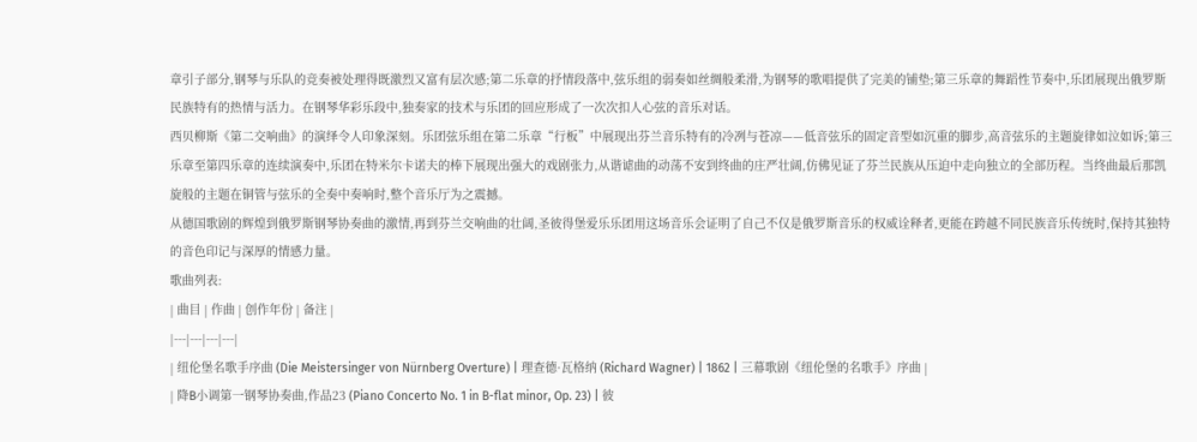章引子部分,钢琴与乐队的竞奏被处理得既激烈又富有层次感;第二乐章的抒情段落中,弦乐组的弱奏如丝绸般柔滑,为钢琴的歌唱提供了完美的铺垫;第三乐章的舞蹈性节奏中,乐团展现出俄罗斯民族特有的热情与活力。在钢琴华彩乐段中,独奏家的技术与乐团的回应形成了一次次扣人心弦的音乐对话。
西贝柳斯《第二交响曲》的演绎令人印象深刻。乐团弦乐组在第二乐章“行板”中展现出芬兰音乐特有的冷冽与苍凉——低音弦乐的固定音型如沉重的脚步,高音弦乐的主题旋律如泣如诉;第三乐章至第四乐章的连续演奏中,乐团在特米尔卡诺夫的棒下展现出强大的戏剧张力,从谐谑曲的动荡不安到终曲的庄严壮阔,仿佛见证了芬兰民族从压迫中走向独立的全部历程。当终曲最后那凯旋般的主题在铜管与弦乐的全奏中奏响时,整个音乐厅为之震撼。
从德国歌剧的辉煌到俄罗斯钢琴协奏曲的激情,再到芬兰交响曲的壮阔,圣彼得堡爱乐乐团用这场音乐会证明了自己不仅是俄罗斯音乐的权威诠释者,更能在跨越不同民族音乐传统时,保持其独特的音色印记与深厚的情感力量。
歌曲列表:
| 曲目 | 作曲 | 创作年份 | 备注 |
|---|---|---|---|
| 纽伦堡名歌手序曲 (Die Meistersinger von Nürnberg Overture) | 理查德·瓦格纳 (Richard Wagner) | 1862 | 三幕歌剧《纽伦堡的名歌手》序曲 |
| 降B小调第一钢琴协奏曲,作品23 (Piano Concerto No. 1 in B-flat minor, Op. 23) | 彼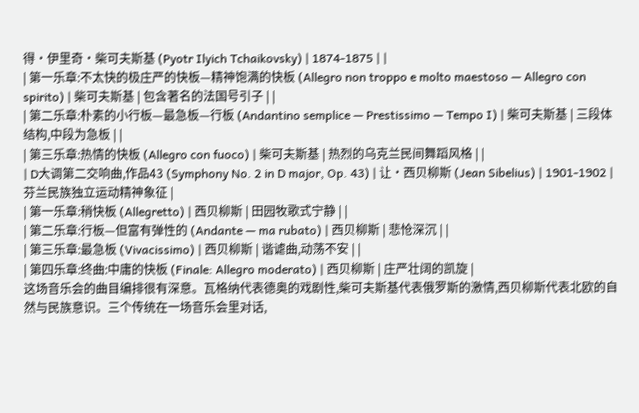得·伊里奇·柴可夫斯基 (Pyotr Ilyich Tchaikovsky) | 1874-1875 | |
| 第一乐章:不太快的极庄严的快板—精神饱满的快板 (Allegro non troppo e molto maestoso — Allegro con spirito) | 柴可夫斯基 | 包含著名的法国号引子 | |
| 第二乐章:朴素的小行板—最急板—行板 (Andantino semplice — Prestissimo — Tempo I) | 柴可夫斯基 | 三段体结构,中段为急板 | |
| 第三乐章:热情的快板 (Allegro con fuoco) | 柴可夫斯基 | 热烈的乌克兰民间舞蹈风格 | |
| D大调第二交响曲,作品43 (Symphony No. 2 in D major, Op. 43) | 让·西贝柳斯 (Jean Sibelius) | 1901-1902 | 芬兰民族独立运动精神象征 |
| 第一乐章:稍快板 (Allegretto) | 西贝柳斯 | 田园牧歌式宁静 | |
| 第二乐章:行板—但富有弹性的 (Andante — ma rubato) | 西贝柳斯 | 悲怆深沉 | |
| 第三乐章:最急板 (Vivacissimo) | 西贝柳斯 | 谐谑曲,动荡不安 | |
| 第四乐章:终曲:中庸的快板 (Finale: Allegro moderato) | 西贝柳斯 | 庄严壮阔的凯旋 |
这场音乐会的曲目编排很有深意。瓦格纳代表德奥的戏剧性,柴可夫斯基代表俄罗斯的激情,西贝柳斯代表北欧的自然与民族意识。三个传统在一场音乐会里对话,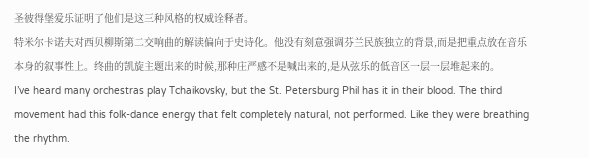圣彼得堡爱乐证明了他们是这三种风格的权威诠释者。
特米尔卡诺夫对西贝柳斯第二交响曲的解读偏向于史诗化。他没有刻意强调芬兰民族独立的背景,而是把重点放在音乐本身的叙事性上。终曲的凯旋主题出来的时候,那种庄严感不是喊出来的,是从弦乐的低音区一层一层堆起来的。
I’ve heard many orchestras play Tchaikovsky, but the St. Petersburg Phil has it in their blood. The third movement had this folk-dance energy that felt completely natural, not performed. Like they were breathing the rhythm.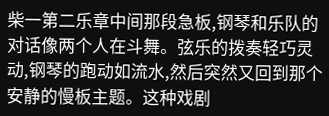柴一第二乐章中间那段急板,钢琴和乐队的对话像两个人在斗舞。弦乐的拨奏轻巧灵动,钢琴的跑动如流水,然后突然又回到那个安静的慢板主题。这种戏剧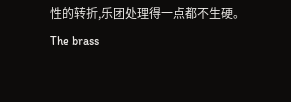性的转折,乐团处理得一点都不生硬。
The brass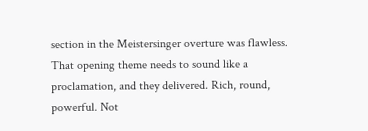section in the Meistersinger overture was flawless. That opening theme needs to sound like a proclamation, and they delivered. Rich, round, powerful. Not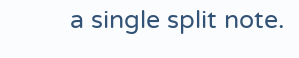a single split note.